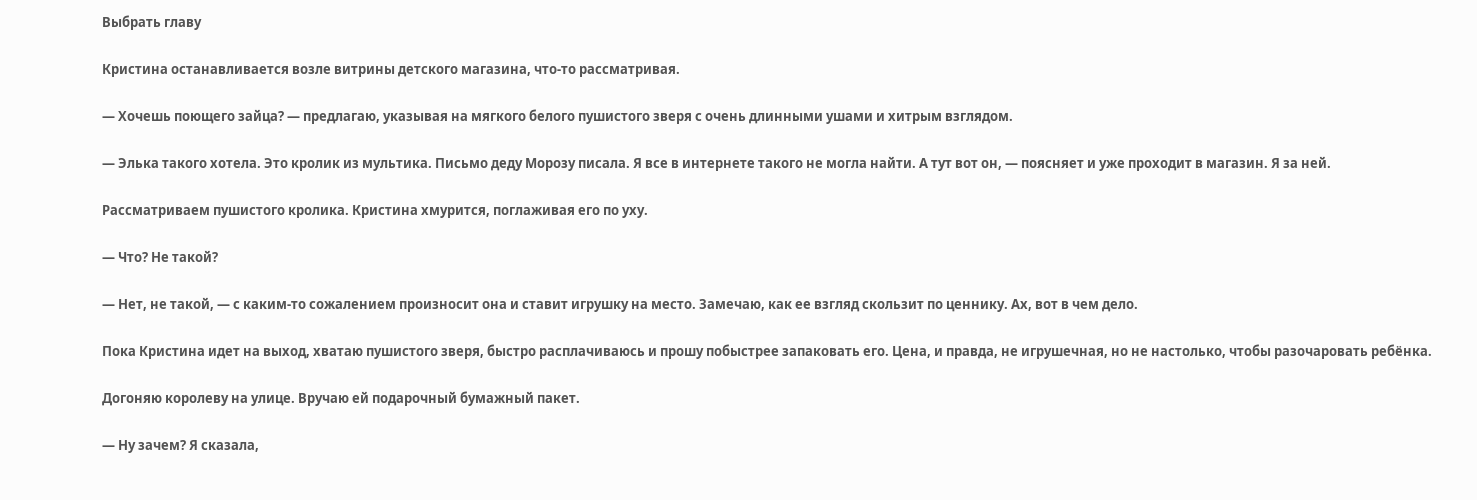Выбрать главу

Кристина останавливается возле витрины детского магазина, что-то рассматривая.

— Хочешь поющего зайца? — предлагаю, указывая на мягкого белого пушистого зверя с очень длинными ушами и хитрым взглядом.

— Элька такого хотела. Это кролик из мультика. Письмо деду Морозу писала. Я все в интернете такого не могла найти. А тут вот он, — поясняет и уже проходит в магазин. Я за ней.

Рассматриваем пушистого кролика. Кристина хмурится, поглаживая его по уху.

— Что? Не такой?

— Нет, не такой, — с каким-то сожалением произносит она и ставит игрушку на место. Замечаю, как ее взгляд скользит по ценнику. Ах, вот в чем дело.

Пока Кристина идет на выход, хватаю пушистого зверя, быстро расплачиваюсь и прошу побыстрее запаковать его. Цена, и правда, не игрушечная, но не настолько, чтобы разочаровать ребёнка.

Догоняю королеву на улице. Вручаю ей подарочный бумажный пакет.

— Ну зачем? Я сказала,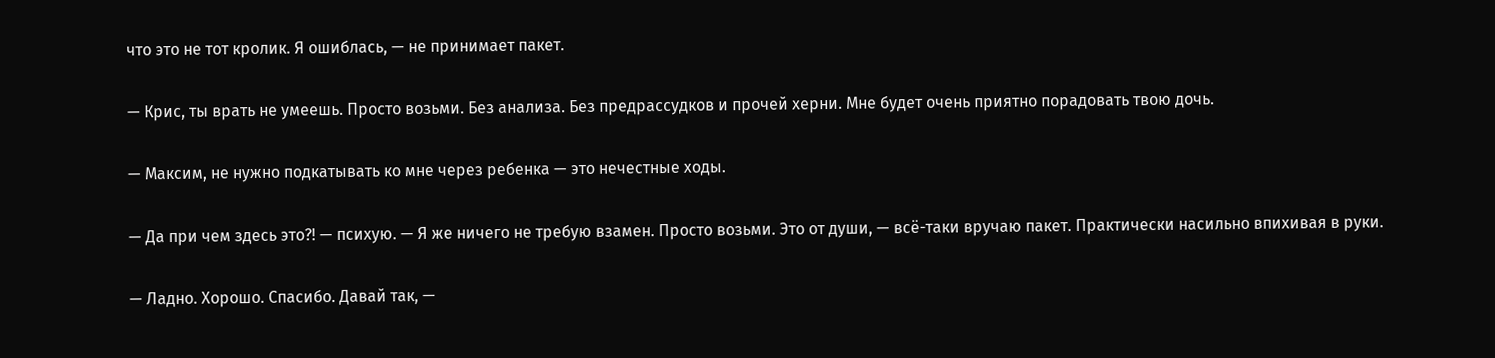что это не тот кролик. Я ошиблась, — не принимает пакет.

— Крис, ты врать не умеешь. Просто возьми. Без анализа. Без предрассудков и прочей херни. Мне будет очень приятно порадовать твою дочь.

— Максим, не нужно подкатывать ко мне через ребенка — это нечестные ходы.

— Да при чем здесь это?! — психую. — Я же ничего не требую взамен. Просто возьми. Это от души, — всё-таки вручаю пакет. Практически насильно впихивая в руки.

— Ладно. Хорошо. Спасибо. Давай так, —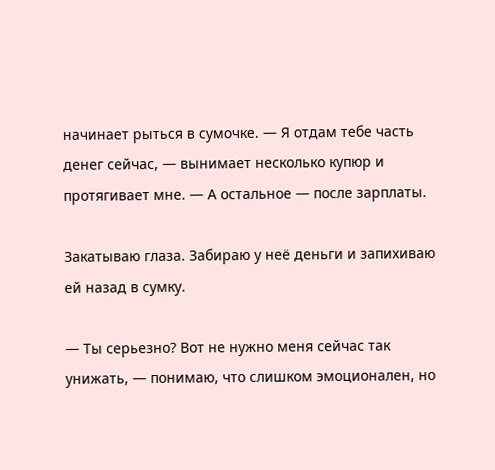начинает рыться в сумочке. — Я отдам тебе часть денег сейчас, — вынимает несколько купюр и протягивает мне. — А остальное — после зарплаты.

Закатываю глаза. Забираю у неё деньги и запихиваю ей назад в сумку.

— Ты серьезно? Вот не нужно меня сейчас так унижать, — понимаю, что слишком эмоционален, но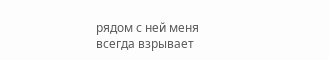рядом с ней меня всегда взрывает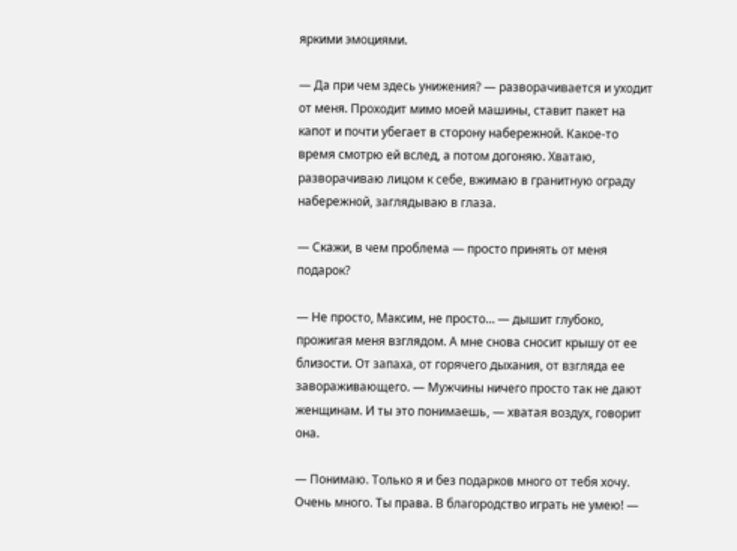яркими эмоциями.

— Да при чем здесь унижения? — разворачивается и уходит от меня. Проходит мимо моей машины, ставит пакет на капот и почти убегает в сторону набережной. Какое-то время смотрю ей вслед, а потом догоняю. Хватаю, разворачиваю лицом к себе, вжимаю в гранитную ограду набережной, заглядываю в глаза.

— Скажи, в чем проблема — просто принять от меня подарок?

— Не просто, Максим, не просто… — дышит глубоко, прожигая меня взглядом. А мне снова сносит крышу от ее близости. От запаха, от горячего дыхания, от взгляда ее завораживающего. — Мужчины ничего просто так не дают женщинам. И ты это понимаешь, — хватая воздух, говорит она.

— Понимаю. Только я и без подарков много от тебя хочу. Очень много. Ты права. В благородство играть не умею! —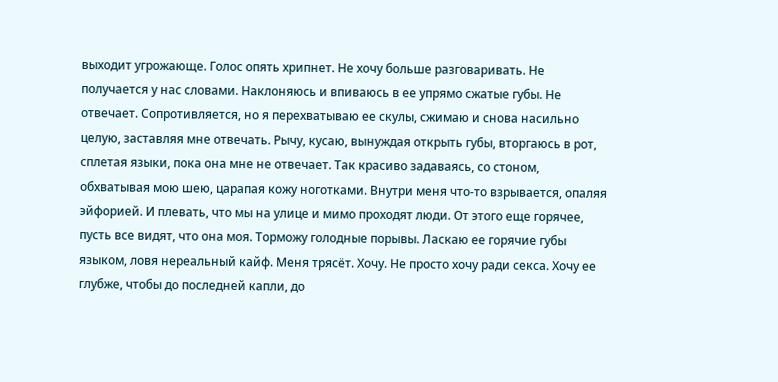выходит угрожающе. Голос опять хрипнет. Не хочу больше разговаривать. Не получается у нас словами. Наклоняюсь и впиваюсь в ее упрямо сжатые губы. Не отвечает. Сопротивляется, но я перехватываю ее скулы, сжимаю и снова насильно целую, заставляя мне отвечать. Рычу, кусаю, вынуждая открыть губы, вторгаюсь в рот, сплетая языки, пока она мне не отвечает. Так красиво задаваясь, со стоном, обхватывая мою шею, царапая кожу ноготками. Внутри меня что-то взрывается, опаляя эйфорией. И плевать, что мы на улице и мимо проходят люди. От этого еще горячее, пусть все видят, что она моя. Торможу голодные порывы. Ласкаю ее горячие губы языком, ловя нереальный кайф. Меня трясёт. Хочу. Не просто хочу ради секса. Хочу ее глубже, чтобы до последней капли, до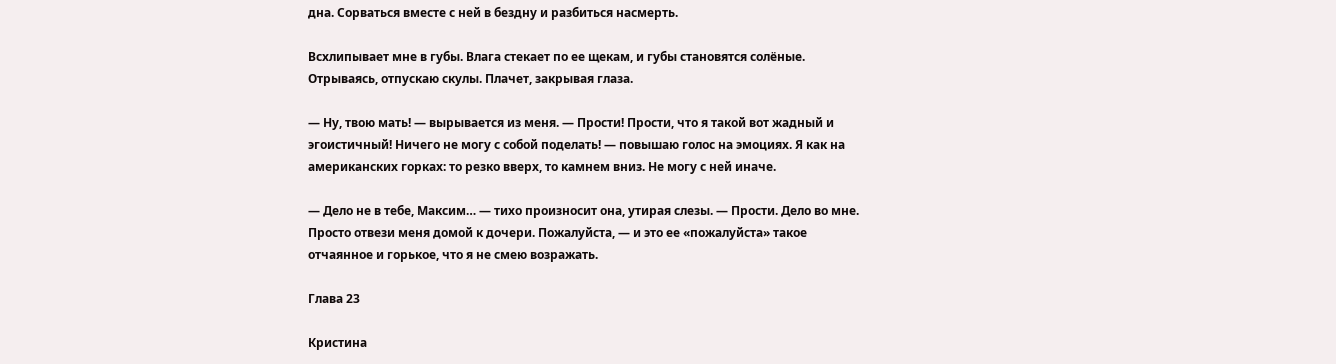дна. Сорваться вместе с ней в бездну и разбиться насмерть.

Всхлипывает мне в губы. Влага стекает по ее щекам, и губы становятся солёные. Отрываясь, отпускаю скулы. Плачет, закрывая глаза.

— Ну, твою мать! — вырывается из меня. — Прости! Прости, что я такой вот жадный и эгоистичный! Ничего не могу с собой поделать! — повышаю голос на эмоциях. Я как на американских горках: то резко вверх, то камнем вниз. Не могу с ней иначе.

— Дело не в тебе, Максим… — тихо произносит она, утирая слезы. — Прости. Дело во мне. Просто отвези меня домой к дочери. Пожалуйста, — и это ее «пожалуйста» такое отчаянное и горькое, что я не смею возражать.

Глава 23

Кристина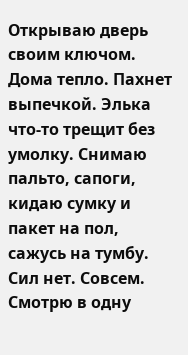Открываю дверь своим ключом. Дома тепло. Пахнет выпечкой. Элька что-то трещит без умолку. Снимаю пальто, сапоги, кидаю сумку и пакет на пол, сажусь на тумбу. Сил нет. Совсем. Смотрю в одну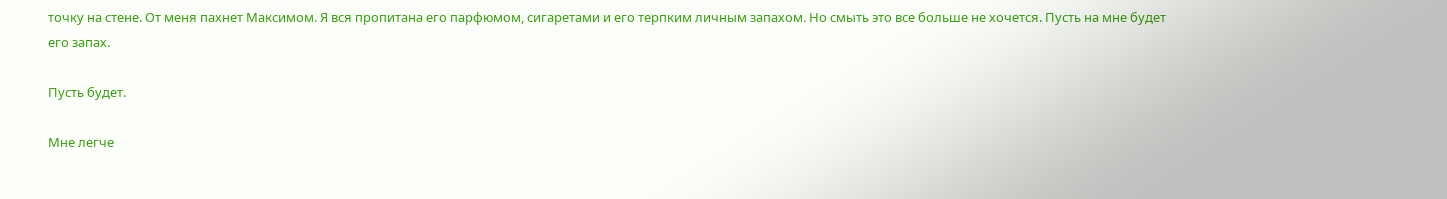точку на стене. От меня пахнет Максимом. Я вся пропитана его парфюмом, сигаретами и его терпким личным запахом. Но смыть это все больше не хочется. Пусть на мне будет его запах.

Пусть будет.

Мне легче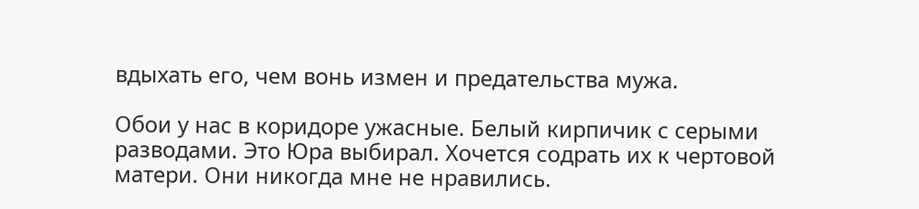вдыхать его, чем вонь измен и предательства мужа.

Обои у нас в коридоре ужасные. Белый кирпичик с серыми разводами. Это Юра выбирал. Хочется содрать их к чертовой матери. Они никогда мне не нравились.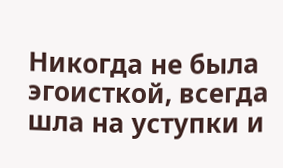Никогда не была эгоисткой, всегда шла на уступки и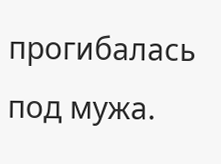прогибалась под мужа.